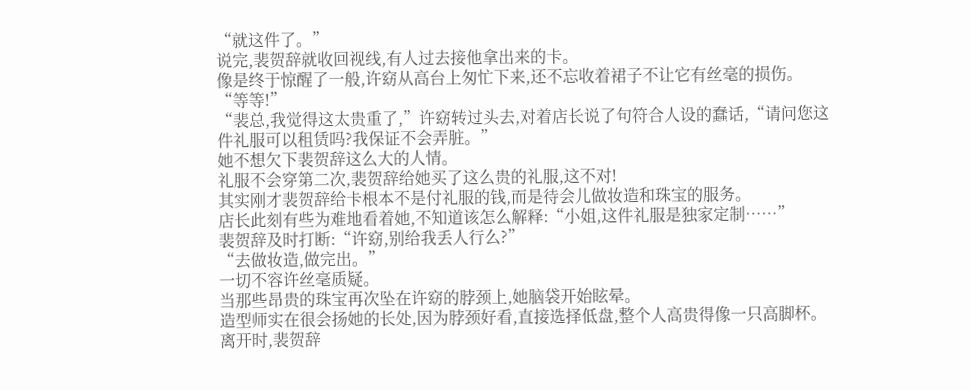“就这件了。”
说完,裴贺辞就收回视线,有人过去接他拿出来的卡。
像是终于惊醒了一般,许窈从高台上匆忙下来,还不忘收着裙子不让它有丝毫的损伤。
“等等!”
“裴总,我觉得这太贵重了,”许窈转过头去,对着店长说了句符合人设的蠢话,“请问您这件礼服可以租赁吗?我保证不会弄脏。”
她不想欠下裴贺辞这么大的人情。
礼服不会穿第二次,裴贺辞给她买了这么贵的礼服,这不对!
其实刚才裴贺辞给卡根本不是付礼服的钱,而是待会儿做妆造和珠宝的服务。
店长此刻有些为难地看着她,不知道该怎么解释:“小姐,这件礼服是独家定制……”
裴贺辞及时打断:“许窈,别给我丢人行么?”
“去做妆造,做完出。”
一切不容许丝毫质疑。
当那些昂贵的珠宝再次坠在许窈的脖颈上,她脑袋开始眩晕。
造型师实在很会扬她的长处,因为脖颈好看,直接选择低盘,整个人高贵得像一只高脚杯。
离开时,裴贺辞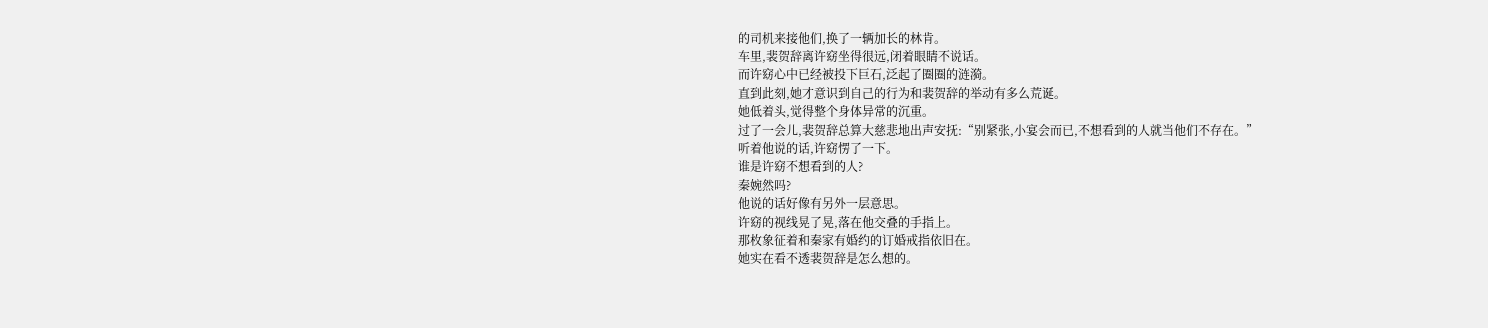的司机来接他们,换了一辆加长的林肯。
车里,裴贺辞离许窈坐得很远,闭着眼睛不说话。
而许窈心中已经被投下巨石,泛起了圈圈的涟漪。
直到此刻,她才意识到自己的行为和裴贺辞的举动有多么荒诞。
她低着头,觉得整个身体异常的沉重。
过了一会儿,裴贺辞总算大慈悲地出声安抚:“别紧张,小宴会而已,不想看到的人就当他们不存在。”
听着他说的话,许窈愣了一下。
谁是许窈不想看到的人?
秦婉然吗?
他说的话好像有另外一层意思。
许窈的视线晃了晃,落在他交叠的手指上。
那枚象征着和秦家有婚约的订婚戒指依旧在。
她实在看不透裴贺辞是怎么想的。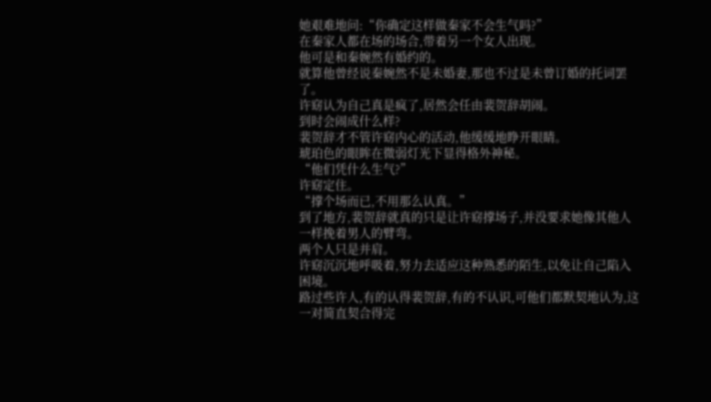她艰难地问:“你确定这样做秦家不会生气吗?”
在秦家人都在场的场合,带着另一个女人出现。
他可是和秦婉然有婚约的。
就算他曾经说秦婉然不是未婚妻,那也不过是未曾订婚的托词罢了。
许窈认为自己真是疯了,居然会任由裴贺辞胡闹。
到时会闹成什么样?
裴贺辞才不管许窈内心的活动,他缓缓地睁开眼睛。
琥珀色的眼眸在微弱灯光下显得格外神秘。
“他们凭什么生气?”
许窈定住。
“撑个场而已,不用那么认真。”
到了地方,裴贺辞就真的只是让许窈撑场子,并没要求她像其他人一样挽着男人的臂弯。
两个人只是并肩。
许窈沉沉地呼吸着,努力去适应这种熟悉的陌生,以免让自己陷入困境。
路过些许人,有的认得裴贺辞,有的不认识,可他们都默契地认为,这一对简直契合得完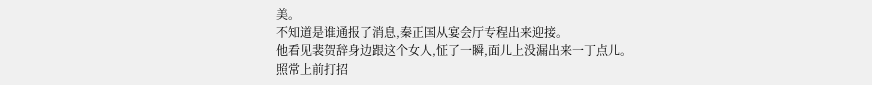美。
不知道是谁通报了消息,秦正国从宴会厅专程出来迎接。
他看见裴贺辞身边跟这个女人,怔了一瞬,面儿上没漏出来一丁点儿。
照常上前打招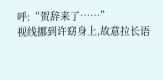呼:“贺辞来了……”
视线挪到许窈身上,故意拉长语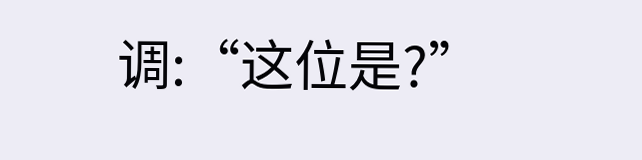调:“这位是?”